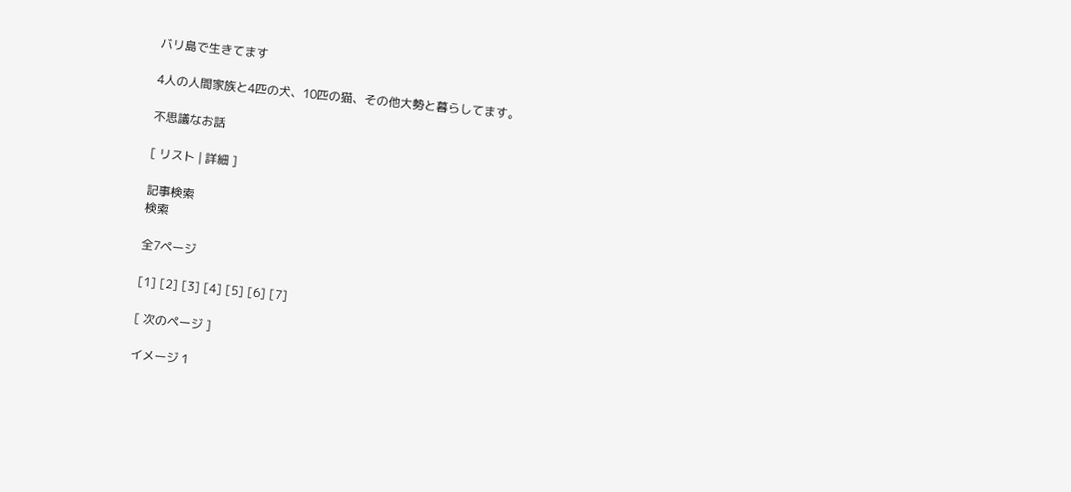バリ島で生きてます

4人の人間家族と4匹の犬、10匹の猫、その他大勢と暮らしてます。

不思議なお話

[ リスト | 詳細 ]

記事検索
検索

全7ページ

[1] [2] [3] [4] [5] [6] [7]

[ 次のページ ]

イメージ 1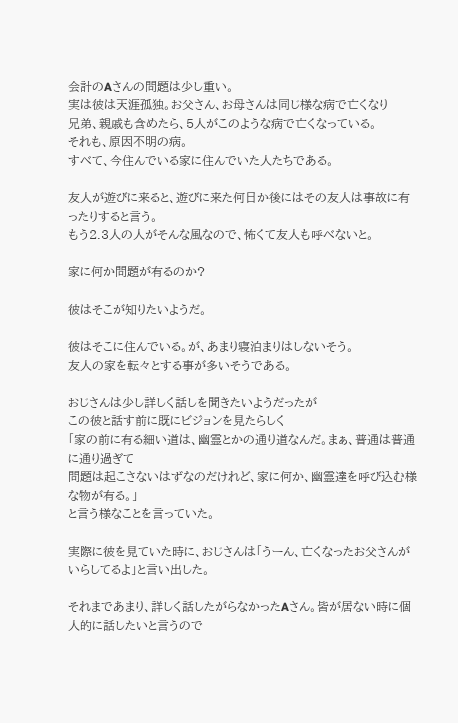会計のAさんの問題は少し重い。
実は彼は天涯孤独。お父さん、お母さんは同じ様な病で亡くなり
兄弟、親戚も含めたら、5人がこのような病で亡くなっている。
それも、原因不明の病。
すべて、今住んでいる家に住んでいた人たちである。

友人が遊びに来ると、遊びに来た何日か後にはその友人は事故に有ったりすると言う。
もう2.3人の人がそんな風なので、怖くて友人も呼べないと。

家に何か問題が有るのか?

彼はそこが知りたいようだ。

彼はそこに住んでいる。が、あまり寝泊まりはしないそう。
友人の家を転々とする事が多いそうである。

おじさんは少し詳しく話しを聞きたいようだったが
この彼と話す前に既にビジョンを見たらしく
「家の前に有る細い道は、幽霊とかの通り道なんだ。まぁ、普通は普通に通り過ぎて
問題は起こさないはずなのだけれど、家に何か、幽霊達を呼び込む様な物が有る。」
と言う様なことを言っていた。

実際に彼を見ていた時に、おじさんは「うーん、亡くなったお父さんがいらしてるよ」と言い出した。

それまであまり、詳しく話したがらなかったAさん。皆が居ない時に個人的に話したいと言うので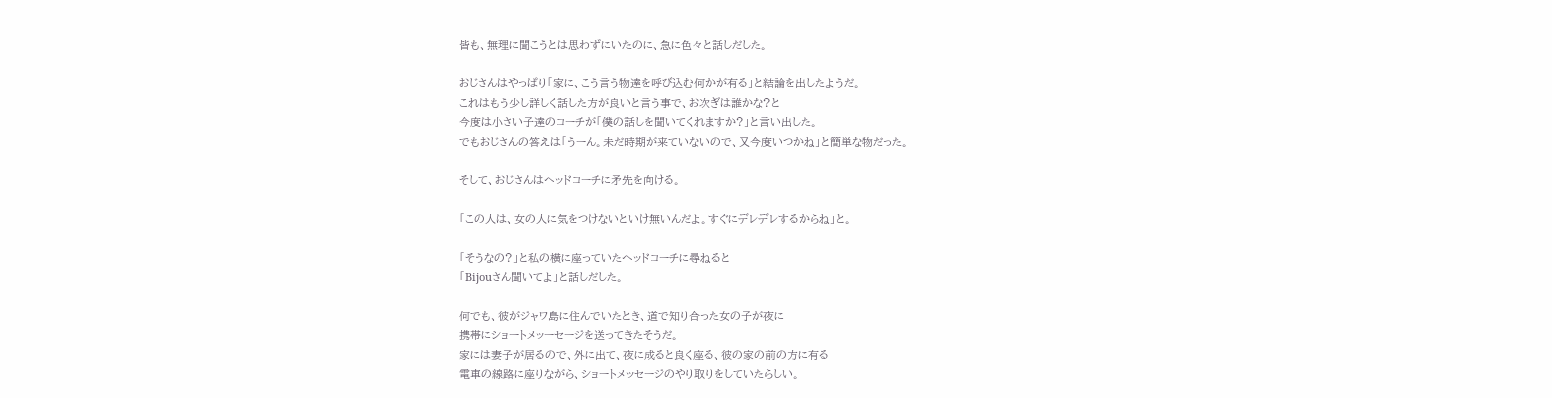皆も、無理に聞こうとは思わずにいたのに、急に色々と話しだした。

おじさんはやっぱり「家に、こう言う物達を呼び込む何かが有る」と結論を出したようだ。
これはもう少し詳しく話した方が良いと言う事で、お次ぎは誰かな?と
今度は小さい子達のコーチが「僕の話しを聞いてくれますか?」と言い出した。
でもおじさんの答えは「うーん。未だ時期が来ていないので、又今度いつかね」と簡単な物だった。

そして、おじさんはヘッドコーチに矛先を向ける。

「この人は、女の人に気をつけないといけ無いんだよ。すぐにデレデレするからね」と。

「そうなの?」と私の横に座っていたヘッドコーチに尋ねると
「Bijouさん聞いてよ」と話しだした。

何でも、彼がジャワ島に住んでいたとき、道で知り合った女の子が夜に
携帯にショートメッーセージを送ってきたそうだ。
家には妻子が居るので、外に出て、夜に成ると良く座る、彼の家の前の方に有る
電車の線路に座りながら、ショートメッセージのやり取りをしていたらしい。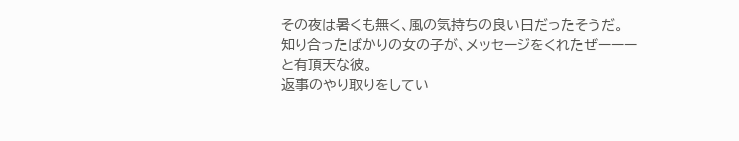その夜は暑くも無く、風の気持ちの良い日だったそうだ。
知り合ったばかりの女の子が、メッセージをくれたぜーーーと有頂天な彼。
返事のやり取りをしてい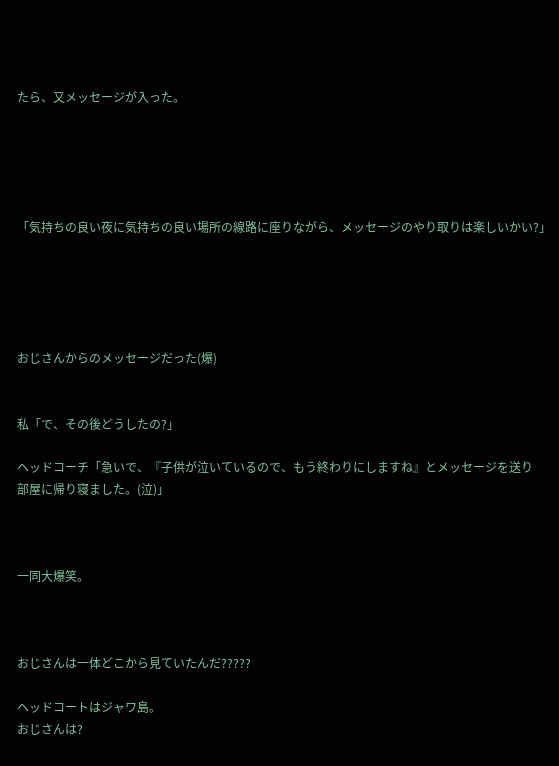たら、又メッセージが入った。





「気持ちの良い夜に気持ちの良い場所の線路に座りながら、メッセージのやり取りは楽しいかい?」





おじさんからのメッセージだった(爆)


私「で、その後どうしたの?」

ヘッドコーチ「急いで、『子供が泣いているので、もう終わりにしますね』とメッセージを送り
部屋に帰り寝ました。(泣)」



一同大爆笑。



おじさんは一体どこから見ていたんだ?????

ヘッドコートはジャワ島。
おじさんは?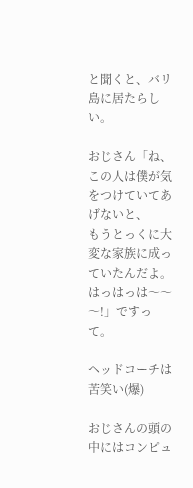と聞くと、バリ島に居たらしい。

おじさん「ね、この人は僕が気をつけていてあげないと、
もうとっくに大変な家族に成っていたんだよ。はっはっは〜〜〜!」ですって。

ヘッドコーチは苦笑い(爆)

おじさんの頭の中にはコンピュ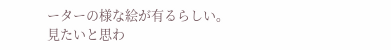ーターの様な絵が有るらしい。
見たいと思わ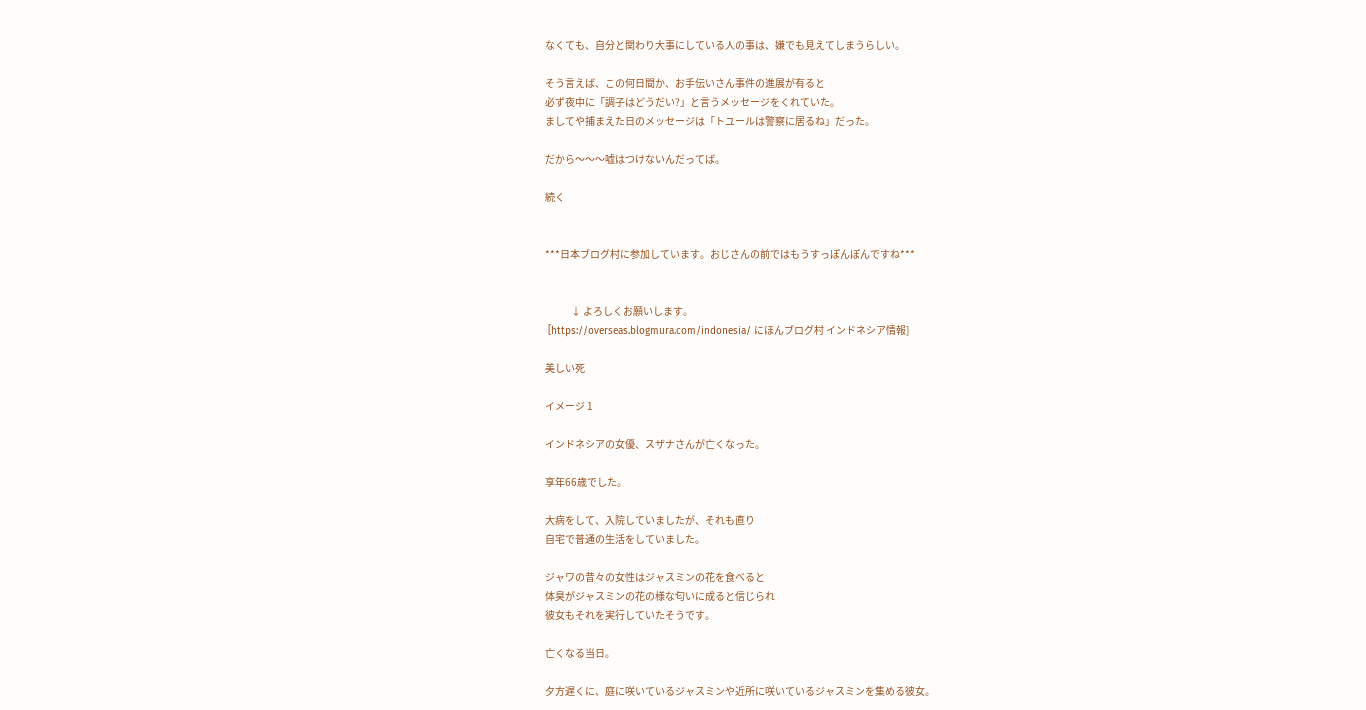なくても、自分と関わり大事にしている人の事は、嫌でも見えてしまうらしい。

そう言えば、この何日間か、お手伝いさん事件の進展が有ると
必ず夜中に「調子はどうだい?」と言うメッセージをくれていた。
ましてや捕まえた日のメッセージは「トユールは警察に居るね」だった。

だから〜〜〜嘘はつけないんだってば。

続く


***日本ブログ村に参加しています。おじさんの前ではもうすっぽんぽんですね***


             ↓ よろしくお願いします。
 [https://overseas.blogmura.com/indonesia/ にほんブログ村 インドネシア情報]

美しい死

イメージ 1

インドネシアの女優、スザナさんが亡くなった。

享年66歳でした。

大病をして、入院していましたが、それも直り
自宅で普通の生活をしていました。

ジャワの昔々の女性はジャスミンの花を食べると
体臭がジャスミンの花の様な匂いに成ると信じられ
彼女もそれを実行していたそうです。

亡くなる当日。

夕方遅くに、庭に咲いているジャスミンや近所に咲いているジャスミンを集める彼女。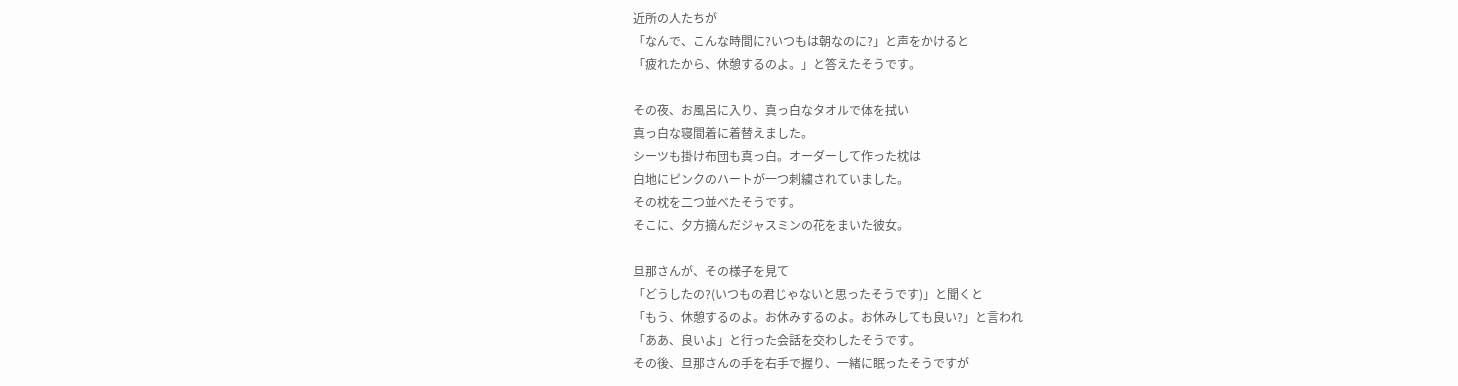近所の人たちが
「なんで、こんな時間に?いつもは朝なのに?」と声をかけると
「疲れたから、休憩するのよ。」と答えたそうです。

その夜、お風呂に入り、真っ白なタオルで体を拭い
真っ白な寝間着に着替えました。
シーツも掛け布団も真っ白。オーダーして作った枕は
白地にピンクのハートが一つ刺繍されていました。
その枕を二つ並べたそうです。
そこに、夕方摘んだジャスミンの花をまいた彼女。

旦那さんが、その様子を見て
「どうしたの?(いつもの君じゃないと思ったそうです)」と聞くと
「もう、休憩するのよ。お休みするのよ。お休みしても良い?」と言われ
「ああ、良いよ」と行った会話を交わしたそうです。
その後、旦那さんの手を右手で握り、一緒に眠ったそうですが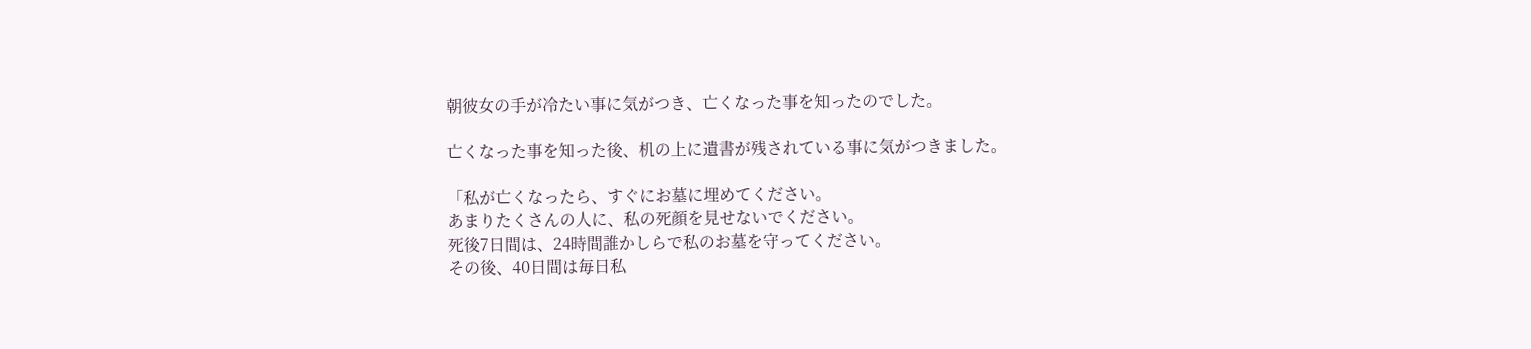朝彼女の手が冷たい事に気がつき、亡くなった事を知ったのでした。

亡くなった事を知った後、机の上に遺書が残されている事に気がつきました。

「私が亡くなったら、すぐにお墓に埋めてください。
あまりたくさんの人に、私の死顔を見せないでください。
死後7日間は、24時間誰かしらで私のお墓を守ってください。
その後、40日間は毎日私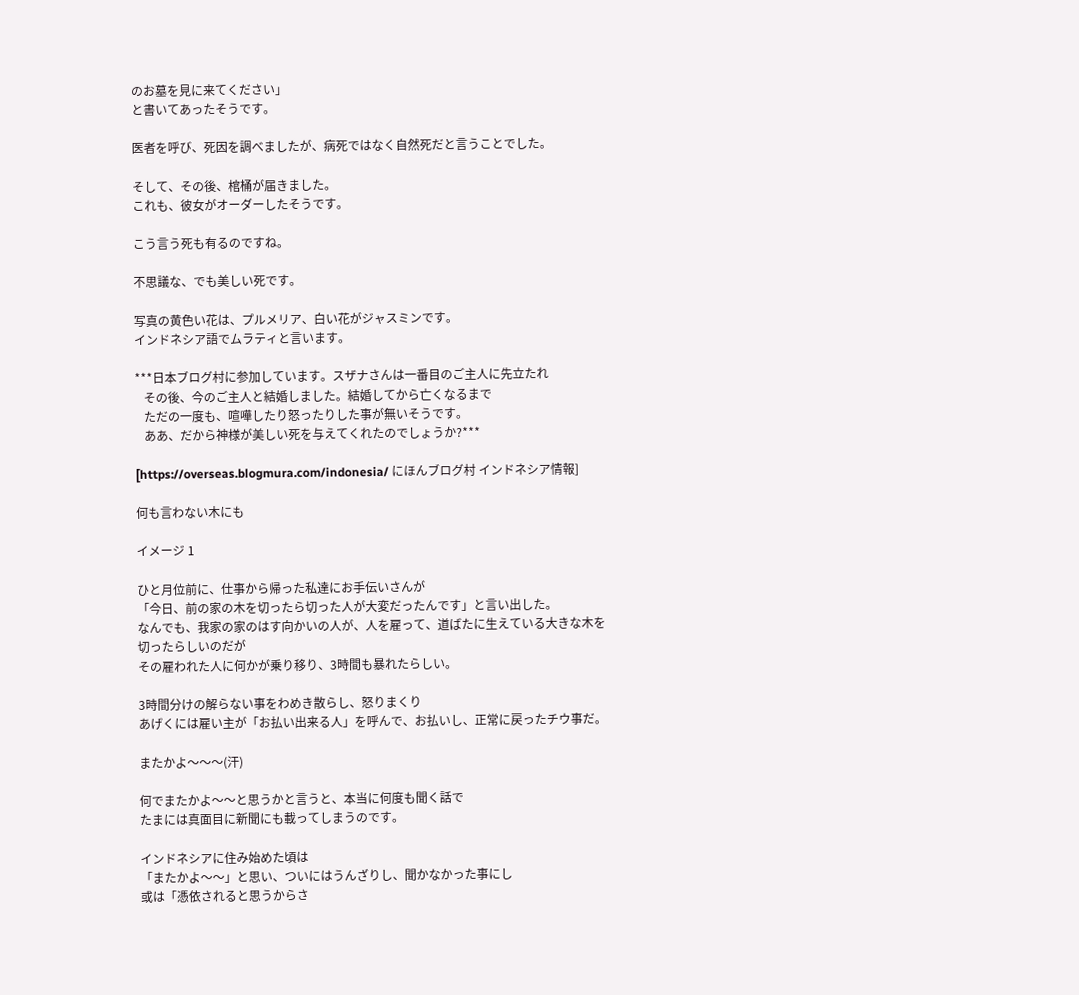のお墓を見に来てください」
と書いてあったそうです。

医者を呼び、死因を調べましたが、病死ではなく自然死だと言うことでした。

そして、その後、棺桶が届きました。
これも、彼女がオーダーしたそうです。

こう言う死も有るのですね。

不思議な、でも美しい死です。

写真の黄色い花は、プルメリア、白い花がジャスミンです。
インドネシア語でムラティと言います。

***日本ブログ村に参加しています。スザナさんは一番目のご主人に先立たれ
   その後、今のご主人と結婚しました。結婚してから亡くなるまで
   ただの一度も、喧嘩したり怒ったりした事が無いそうです。
   ああ、だから神様が美しい死を与えてくれたのでしょうか?***

[https://overseas.blogmura.com/indonesia/ にほんブログ村 インドネシア情報]

何も言わない木にも

イメージ 1

ひと月位前に、仕事から帰った私達にお手伝いさんが
「今日、前の家の木を切ったら切った人が大変だったんです」と言い出した。
なんでも、我家の家のはす向かいの人が、人を雇って、道ばたに生えている大きな木を切ったらしいのだが
その雇われた人に何かが乗り移り、3時間も暴れたらしい。

3時間分けの解らない事をわめき散らし、怒りまくり
あげくには雇い主が「お払い出来る人」を呼んで、お払いし、正常に戻ったチウ事だ。

またかよ〜〜〜(汗)

何でまたかよ〜〜と思うかと言うと、本当に何度も聞く話で
たまには真面目に新聞にも載ってしまうのです。

インドネシアに住み始めた頃は
「またかよ〜〜」と思い、ついにはうんざりし、聞かなかった事にし
或は「憑依されると思うからさ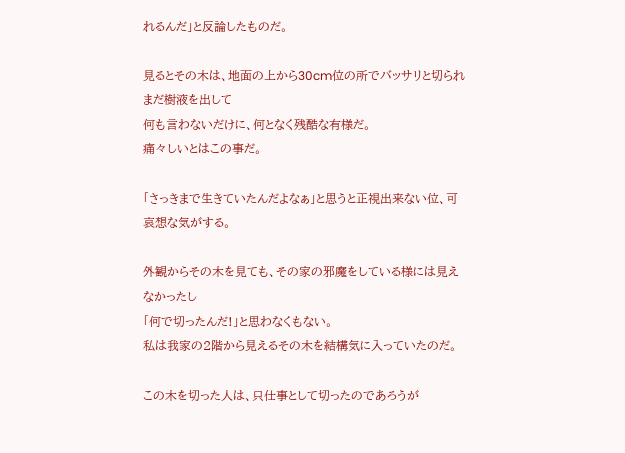れるんだ」と反論したものだ。

見るとその木は、地面の上から30cm位の所でバッサリと切られまだ樹液を出して
何も言わないだけに、何となく残酷な有様だ。
痛々しいとはこの事だ。

「さっきまで生きていたんだよなぁ」と思うと正視出来ない位、可哀想な気がする。

外観からその木を見ても、その家の邪魔をしている様には見えなかったし
「何で切ったんだ!」と思わなくもない。
私は我家の2階から見えるその木を結構気に入っていたのだ。

この木を切った人は、只仕事として切ったのであろうが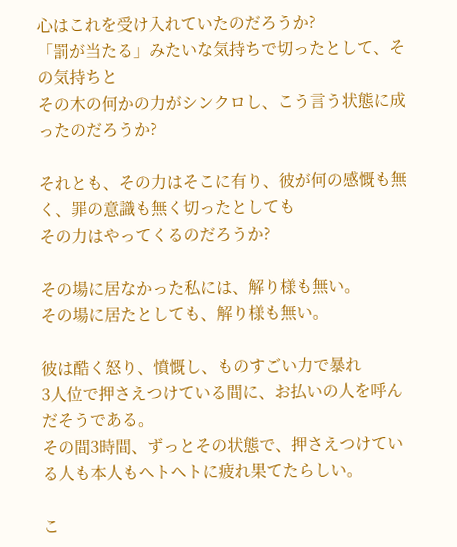心はこれを受け入れていたのだろうか?
「罰が当たる」みたいな気持ちで切ったとして、その気持ちと
その木の何かの力がシンクロし、こう言う状態に成ったのだろうか?

それとも、その力はそこに有り、彼が何の感慨も無く、罪の意識も無く切ったとしても
その力はやってくるのだろうか?

その場に居なかった私には、解り様も無い。
その場に居たとしても、解り様も無い。

彼は酷く怒り、憤慨し、ものすごい力で暴れ
3人位で押さえつけている間に、お払いの人を呼んだそうである。
その間3時間、ずっとその状態で、押さえつけている人も本人もヘトヘトに疲れ果てたらしい。

こ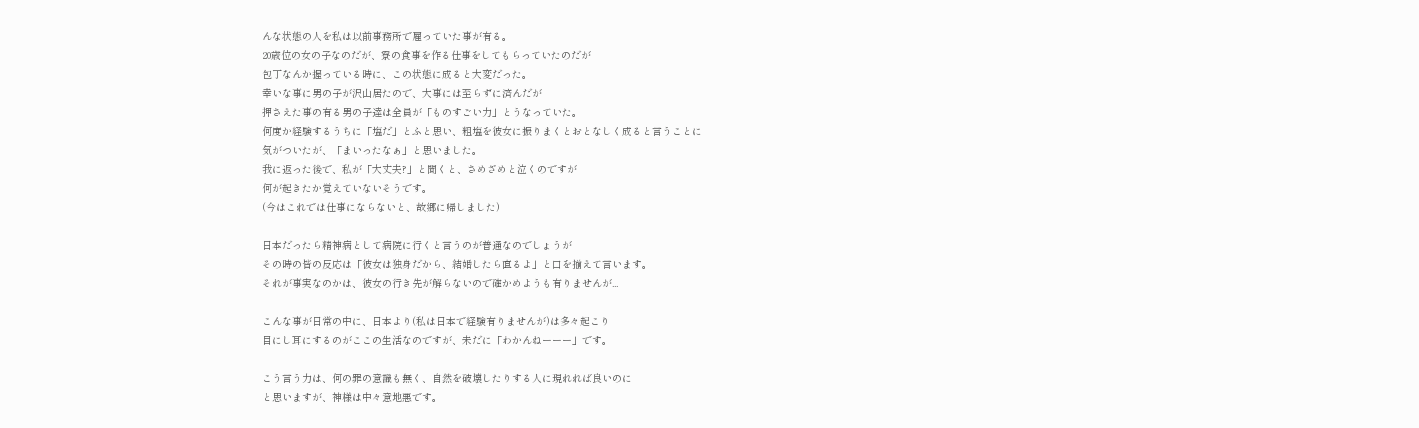んな状態の人を私は以前事務所で雇っていた事が有る。
20歳位の女の子なのだが、寮の食事を作る仕事をしてもらっていたのだが
包丁なんか握っている時に、この状態に成ると大変だった。
幸いな事に男の子が沢山居たので、大事には至らずに済んだが
押さえた事の有る男の子達は全員が「ものすごい力」とうなっていた。
何度か経験するうちに「塩だ」とふと思い、粗塩を彼女に振りまくとおとなしく成ると言うことに
気がついたが、「まいったなぁ」と思いました。
我に返った後で、私が「大丈夫?」と聞くと、さめざめと泣くのですが
何が起きたか覚えていないそうです。
(今はこれでは仕事にならないと、故郷に帰しました)

日本だったら精神病として病院に行くと言うのが普通なのでしょうが
その時の皆の反応は「彼女は独身だから、結婚したら直るよ」と口を揃えて言います。
それが事実なのかは、彼女の行き先が解らないので確かめようも有りませんが...

こんな事が日常の中に、日本より(私は日本で経験有りませんが)は多々起こり
目にし耳にするのがここの生活なのですが、未だに「わかんねーーー」です。

こう言う力は、何の罪の意識も無く、自然を破壊したりする人に現れれば良いのに
と思いますが、神様は中々意地悪です。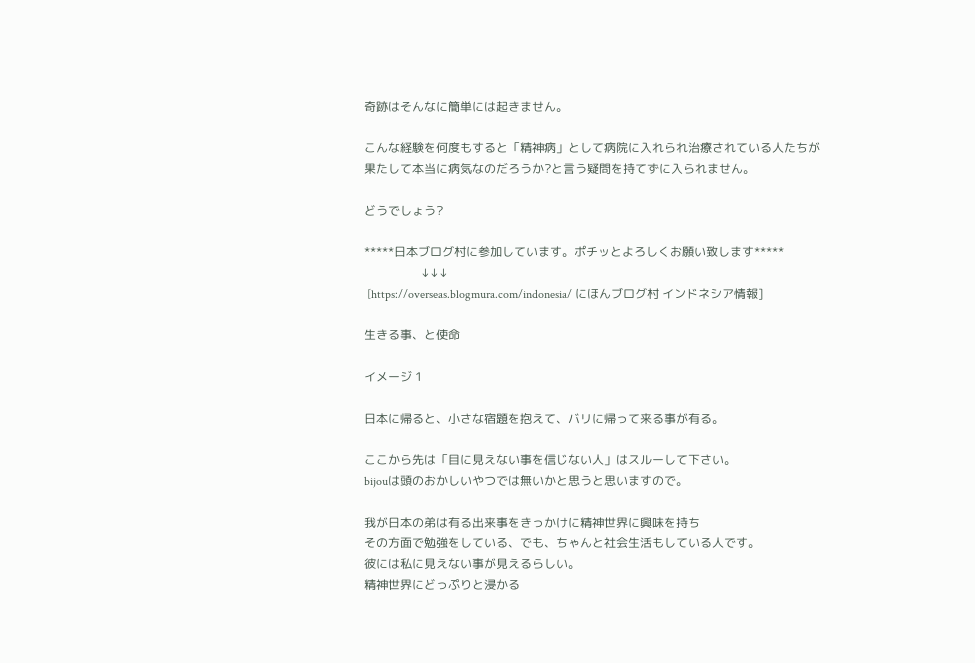奇跡はそんなに簡単には起きません。

こんな経験を何度もすると「精神病」として病院に入れられ治療されている人たちが
果たして本当に病気なのだろうか?と言う疑問を持てずに入られません。

どうでしょう?

*****日本ブログ村に参加しています。ポチッとよろしくお願い致します*****
                   ↓↓↓
 [https://overseas.blogmura.com/indonesia/ にほんブログ村 インドネシア情報]

生きる事、と使命

イメージ 1

日本に帰ると、小さな宿題を抱えて、バリに帰って来る事が有る。

ここから先は「目に見えない事を信じない人」はスルーして下さい。
bijouは頭のおかしいやつでは無いかと思うと思いますので。

我が日本の弟は有る出来事をきっかけに精神世界に興味を持ち
その方面で勉強をしている、でも、ちゃんと社会生活もしている人です。
彼には私に見えない事が見えるらしい。
精神世界にどっぷりと浸かる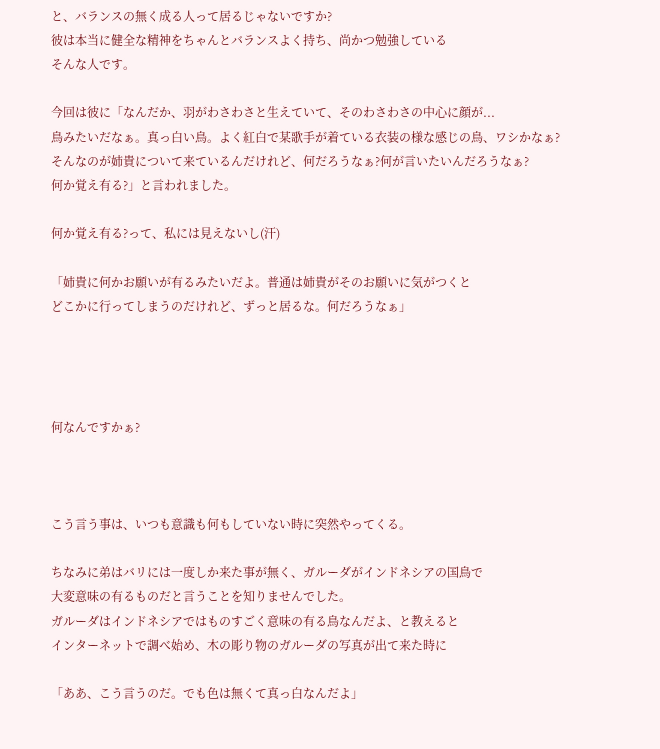と、バランスの無く成る人って居るじゃないですか?
彼は本当に健全な精神をちゃんとバランスよく持ち、尚かつ勉強している
そんな人です。

今回は彼に「なんだか、羽がわさわさと生えていて、そのわさわさの中心に顔が...
鳥みたいだなぁ。真っ白い鳥。よく紅白で某歌手が着ている衣装の様な感じの鳥、ワシかなぁ?
そんなのが姉貴について来ているんだけれど、何だろうなぁ?何が言いたいんだろうなぁ?
何か覚え有る?」と言われました。

何か覚え有る?って、私には見えないし(汗)

「姉貴に何かお願いが有るみたいだよ。普通は姉貴がそのお願いに気がつくと
どこかに行ってしまうのだけれど、ずっと居るな。何だろうなぁ」




何なんですかぁ?



こう言う事は、いつも意識も何もしていない時に突然やってくる。

ちなみに弟はバリには一度しか来た事が無く、ガルーダがインドネシアの国鳥で
大変意味の有るものだと言うことを知りませんでした。
ガルーダはインドネシアではものすごく意味の有る鳥なんだよ、と教えると
インターネットで調べ始め、木の彫り物のガルーダの写真が出て来た時に

「ああ、こう言うのだ。でも色は無くて真っ白なんだよ」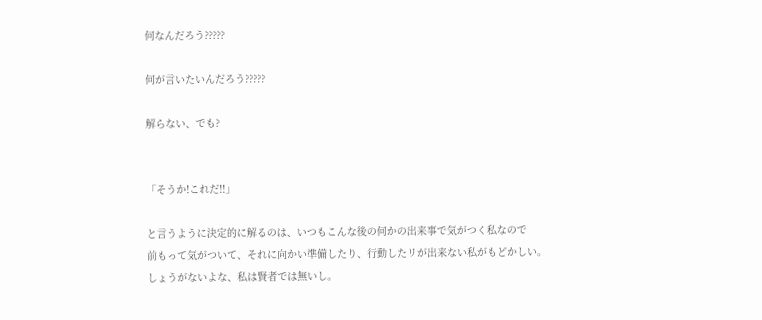何なんだろう?????

何が言いたいんだろう?????

解らない、でも?


「そうか!これだ!!」

と言うように決定的に解るのは、いつもこんな後の何かの出来事で気がつく私なので
前もって気がついて、それに向かい準備したり、行動したリが出来ない私がもどかしい。
しょうがないよな、私は賢者では無いし。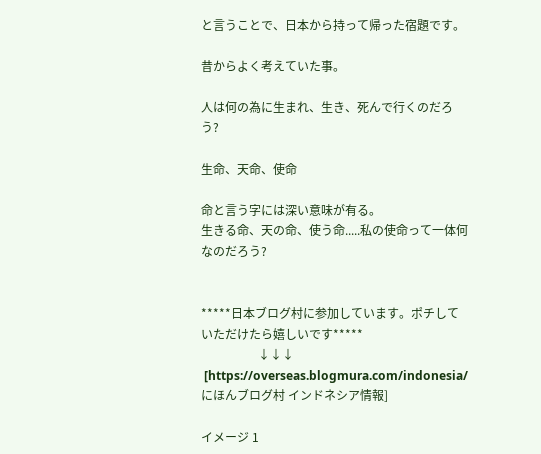と言うことで、日本から持って帰った宿題です。

昔からよく考えていた事。

人は何の為に生まれ、生き、死んで行くのだろう?

生命、天命、使命

命と言う字には深い意味が有る。
生きる命、天の命、使う命.....私の使命って一体何なのだろう?


*****日本ブログ村に参加しています。ポチしていただけたら嬉しいです*****
                   ↓↓↓
 [https://overseas.blogmura.com/indonesia/ にほんブログ村 インドネシア情報]

イメージ 1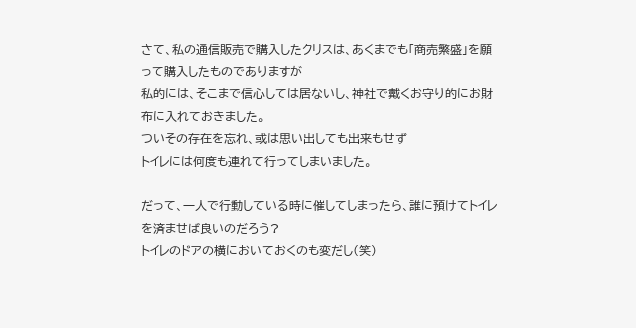さて、私の通信販売で購入したクリスは、あくまでも「商売繁盛」を願って購入したものでありますが
私的には、そこまで信心しては居ないし、神社で戴くお守り的にお財布に入れておきました。
ついその存在を忘れ、或は思い出しても出来もせず
トイレには何度も連れて行ってしまいました。

だって、一人で行動している時に催してしまったら、誰に預けてトイレを済ませば良いのだろう?
トイレのドアの横においておくのも変だし(笑)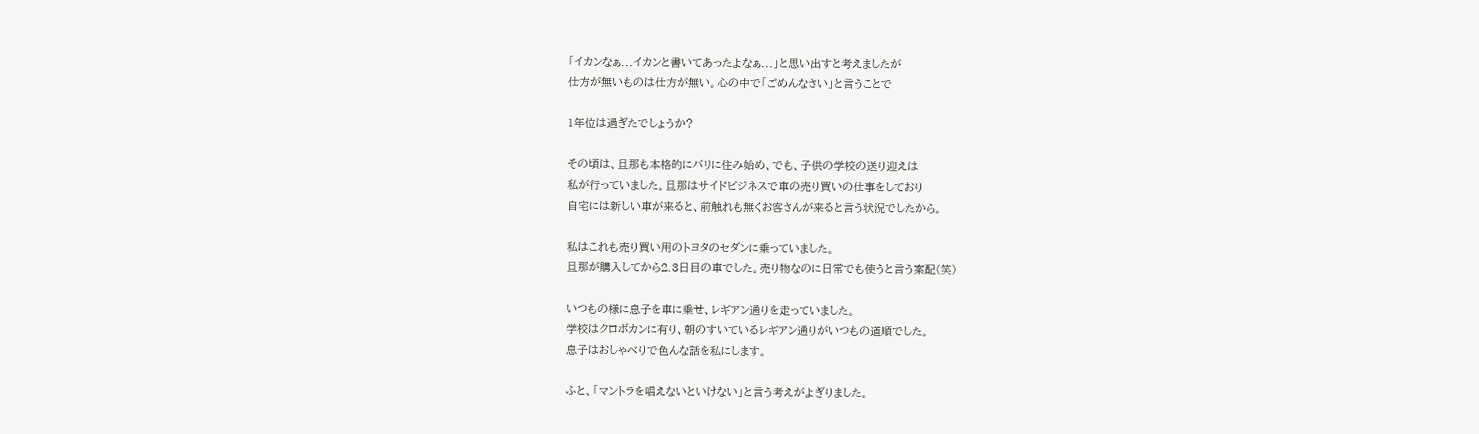「イカンなぁ...イカンと書いてあったよなぁ...」と思い出すと考えましたが
仕方が無いものは仕方が無い。心の中で「ごめんなさい」と言うことで

1年位は過ぎたでしょうか?

その頃は、旦那も本格的にバリに住み始め、でも、子供の学校の送り迎えは
私が行っていました。旦那はサイドビジネスで車の売り買いの仕事をしており
自宅には新しい車が来ると、前触れも無くお客さんが来ると言う状況でしたから。

私はこれも売り買い用のトヨタのセダンに乗っていました。
旦那が購入してから2.3日目の車でした。売り物なのに日常でも使うと言う案配(笑)

いつもの様に息子を車に乗せ、レギアン通りを走っていました。
学校はクロボカンに有り、朝のすいているレギアン通りがいつもの道順でした。
息子はおしゃべりで色んな話を私にします。

ふと、「マントラを唱えないといけない」と言う考えがよぎりました。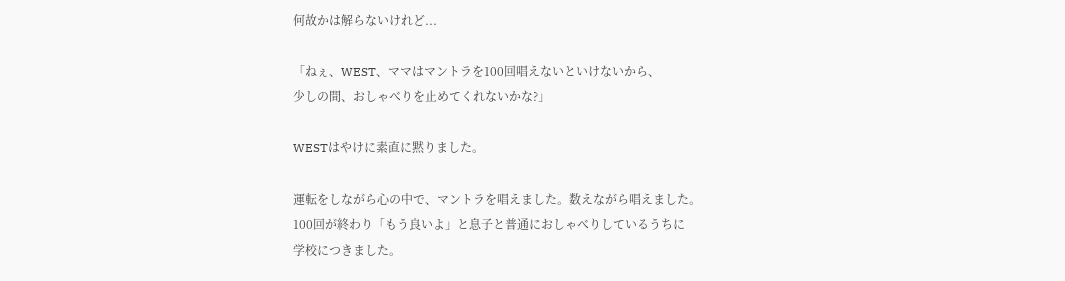何故かは解らないけれど...

「ねぇ、WEST、ママはマントラを100回唱えないといけないから、
少しの間、おしゃべりを止めてくれないかな?」

WESTはやけに素直に黙りました。

運転をしながら心の中で、マントラを唱えました。数えながら唱えました。
100回が終わり「もう良いよ」と息子と普通におしゃべりしているうちに
学校につきました。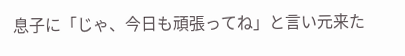息子に「じゃ、今日も頑張ってね」と言い元来た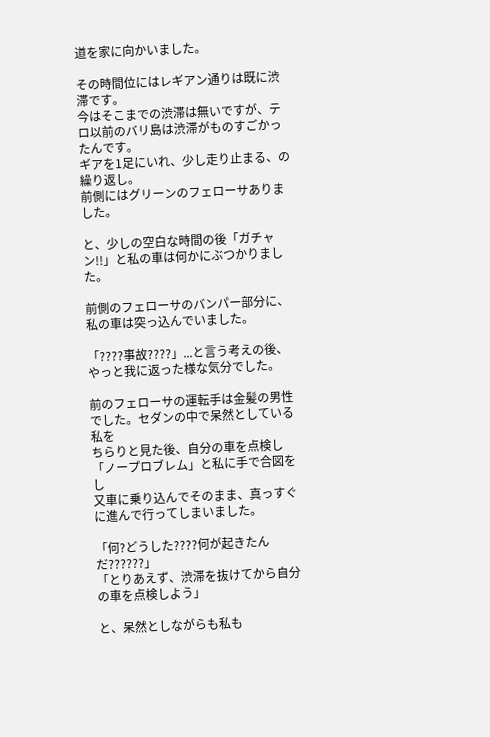道を家に向かいました。

その時間位にはレギアン通りは既に渋滞です。
今はそこまでの渋滞は無いですが、テロ以前のバリ島は渋滞がものすごかったんです。
ギアを1足にいれ、少し走り止まる、の繰り返し。
前側にはグリーンのフェローサありました。

と、少しの空白な時間の後「ガチャン!!」と私の車は何かにぶつかりました。

前側のフェローサのバンパー部分に、私の車は突っ込んでいました。

「????事故????」...と言う考えの後、やっと我に返った様な気分でした。

前のフェローサの運転手は金髪の男性でした。セダンの中で呆然としている私を
ちらりと見た後、自分の車を点検し「ノープロブレム」と私に手で合図をし
又車に乗り込んでそのまま、真っすぐに進んで行ってしまいました。

「何?どうした????何が起きたんだ??????」
「とりあえず、渋滞を抜けてから自分の車を点検しよう」

と、呆然としながらも私も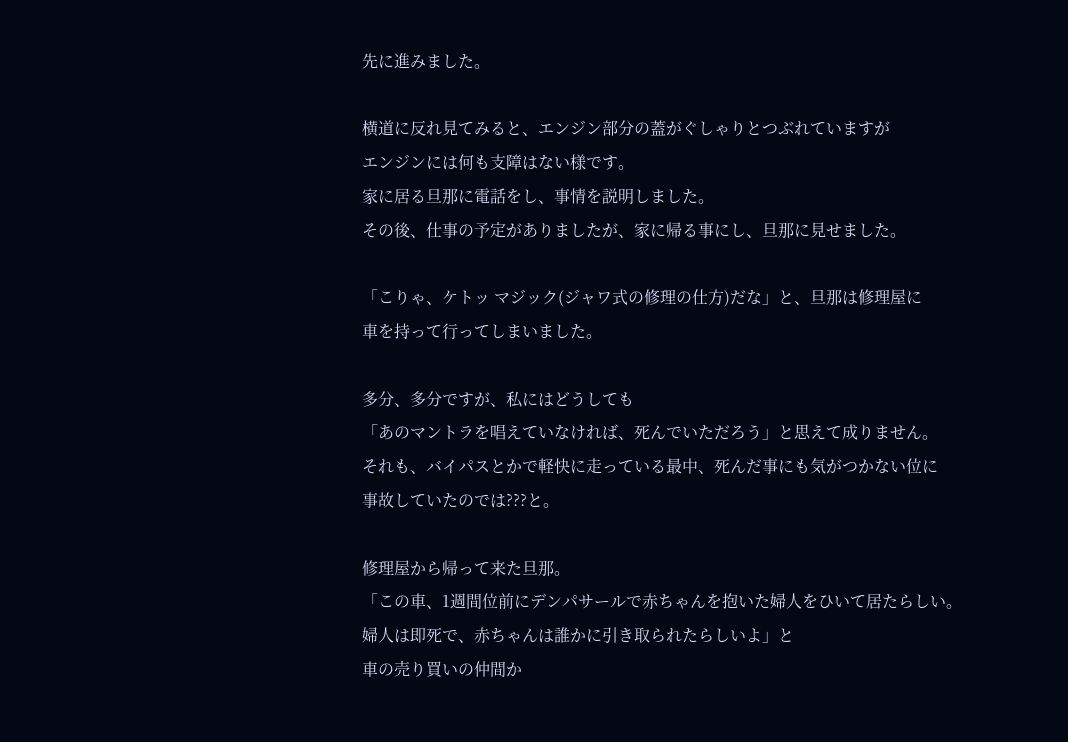先に進みました。

横道に反れ見てみると、エンジン部分の蓋がぐしゃりとつぶれていますが
エンジンには何も支障はない様です。
家に居る旦那に電話をし、事情を説明しました。
その後、仕事の予定がありましたが、家に帰る事にし、旦那に見せました。

「こりゃ、ケトッ マジック(ジャワ式の修理の仕方)だな」と、旦那は修理屋に
車を持って行ってしまいました。

多分、多分ですが、私にはどうしても
「あのマントラを唱えていなければ、死んでいただろう」と思えて成りません。
それも、バイパスとかで軽快に走っている最中、死んだ事にも気がつかない位に
事故していたのでは???と。

修理屋から帰って来た旦那。
「この車、1週間位前にデンパサールで赤ちゃんを抱いた婦人をひいて居たらしい。
婦人は即死で、赤ちゃんは誰かに引き取られたらしいよ」と
車の売り買いの仲間か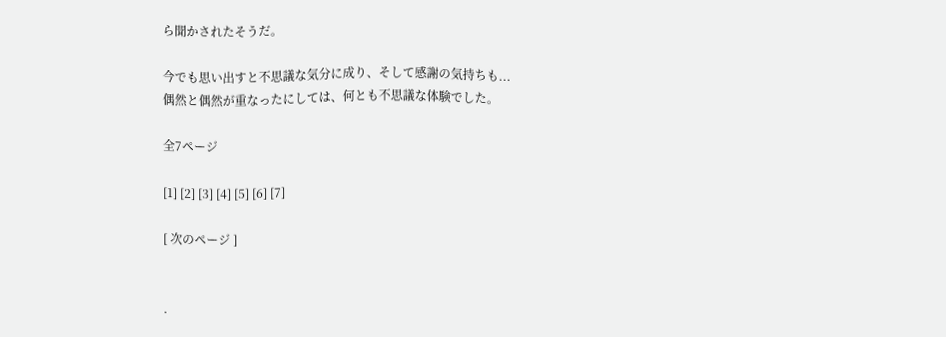ら聞かされたそうだ。

今でも思い出すと不思議な気分に成り、そして感謝の気持ちも...
偶然と偶然が重なったにしては、何とも不思議な体験でした。

全7ページ

[1] [2] [3] [4] [5] [6] [7]

[ 次のページ ]


.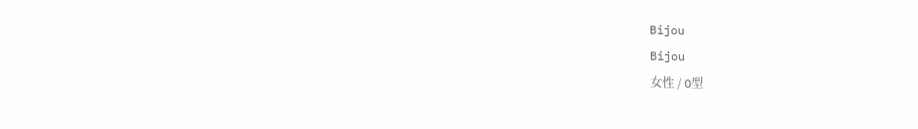Bijou
Bijou
女性 / O型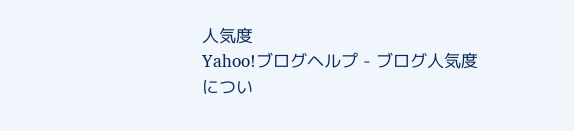人気度
Yahoo!ブログヘルプ - ブログ人気度につい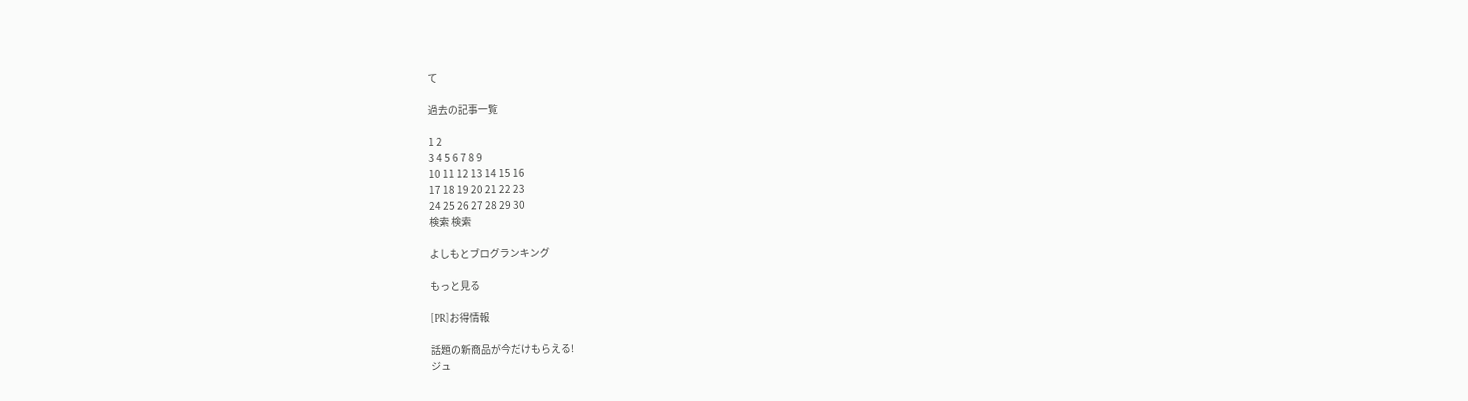て

過去の記事一覧

1 2
3 4 5 6 7 8 9
10 11 12 13 14 15 16
17 18 19 20 21 22 23
24 25 26 27 28 29 30
検索 検索

よしもとブログランキング

もっと見る

[PR]お得情報

話題の新商品が今だけもらえる!
ジュ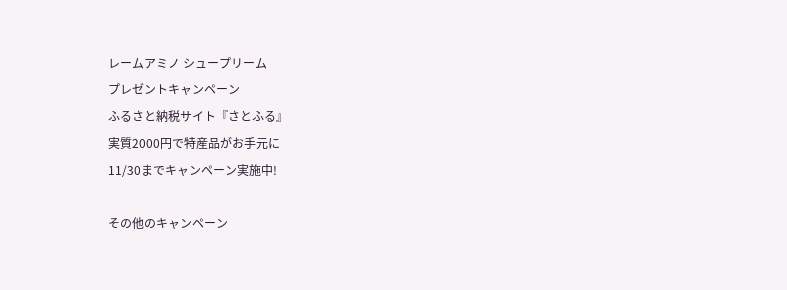レームアミノ シュープリーム
プレゼントキャンペーン
ふるさと納税サイト『さとふる』
実質2000円で特産品がお手元に
11/30までキャンペーン実施中!

その他のキャンペーン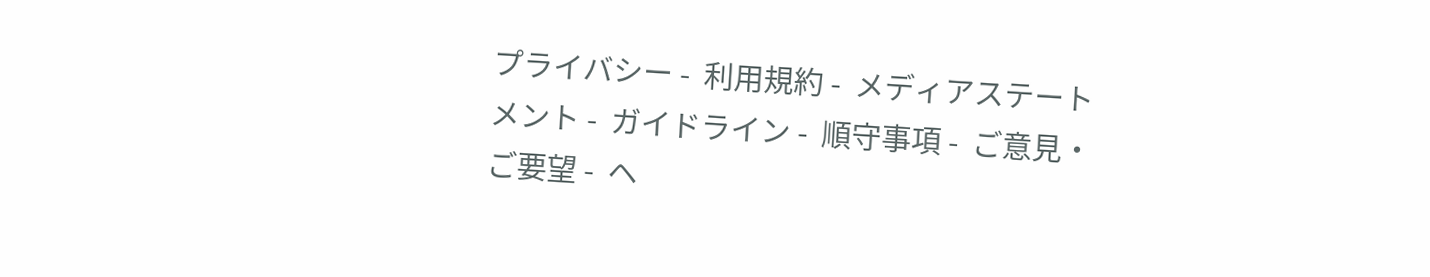プライバシー -  利用規約 -  メディアステートメント -  ガイドライン -  順守事項 -  ご意見・ご要望 -  ヘ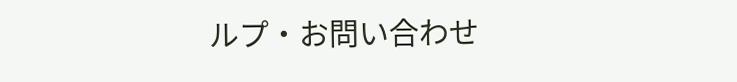ルプ・お問い合わせ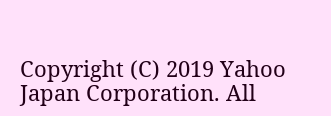Copyright (C) 2019 Yahoo Japan Corporation. All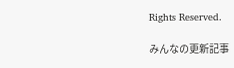Rights Reserved.

みんなの更新記事